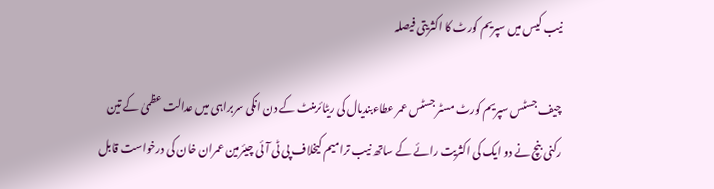نیب کیس میں سپریم کورٹ کا اکثریتی فیصلہ

چیف جسٹس سپریم کورٹ مسٹر جسٹس عمر عطاءبندیال کی ریٹائرمنٹ کے دن انکی سربراہی میں عدالت عظمیٰ کے تین رکنی بنچ نے دو ایک کی اکثریت رائے کے ساتھ نیب ترامیم کیخلاف پی ٹی آئی چیئرمین عمران خان کی درخواست قابل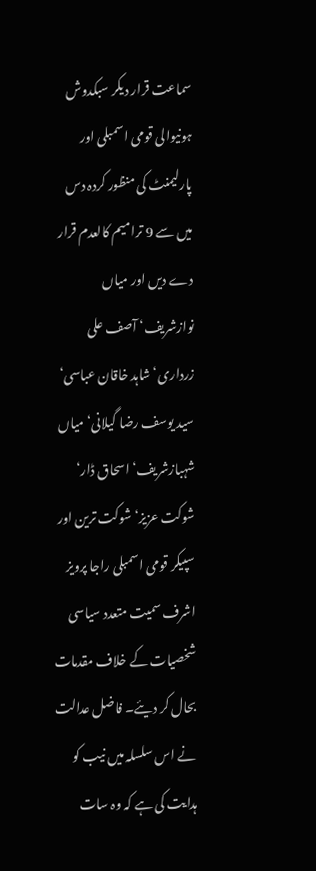سماعت قرار دیکر سبکدوش ہونیوالی قومی اسمبلی اور پارلیمنٹ کی منظور کردہ دس میں سے 9 ترامیم کالعدم قرار دے دیں اور میاں نوازشریف‘ آصف علی زرداری‘ شاہد خاقان عباسی‘ سید یوسف رضا گیلانی‘ میاں شہبازشریف‘ اسحاق ڈار‘ شوکت عزیز‘ شوکت ترین اور سپیکر قومی اسمبلی راجا پرویز اشرف سمیت متعدد سیاسی شخصیات کے خلاف مقدمات بحال کر دیئے۔ فاضل عدالت نے اس سلسلہ میں نیب کو ہدایت کی ہے کہ وہ سات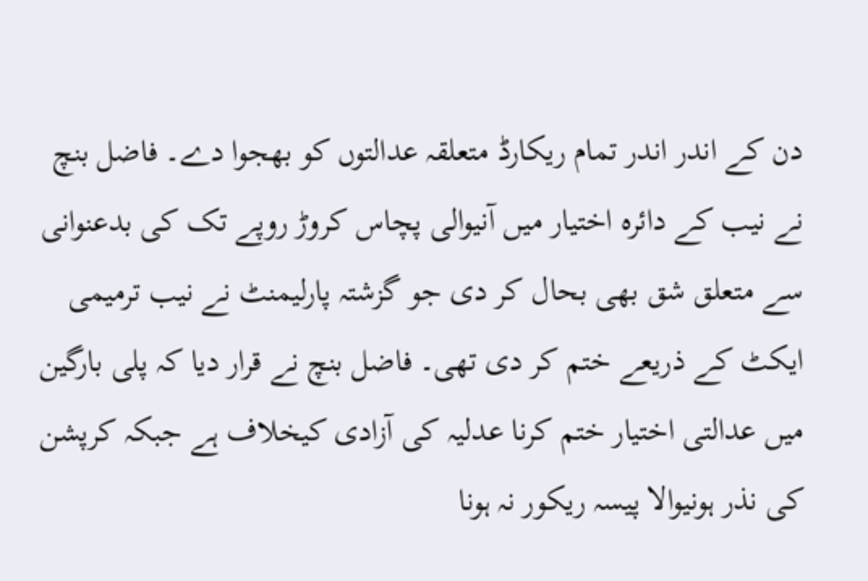دن کے اندر اندر تمام ریکارڈ متعلقہ عدالتوں کو بھجوا دے۔ فاضل بنچ نے نیب کے دائرہ اختیار میں آنیوالی پچاس کروڑ روپے تک کی بدعنوانی سے متعلق شق بھی بحال کر دی جو گزشتہ پارلیمنٹ نے نیب ترمیمی ایکٹ کے ذریعے ختم کر دی تھی۔ فاضل بنچ نے قرار دیا کہ پلی بارگین میں عدالتی اختیار ختم کرنا عدلیہ کی آزادی کیخلاف ہے جبکہ کرپشن کی نذر ہونیوالا پیسہ ریکور نہ ہونا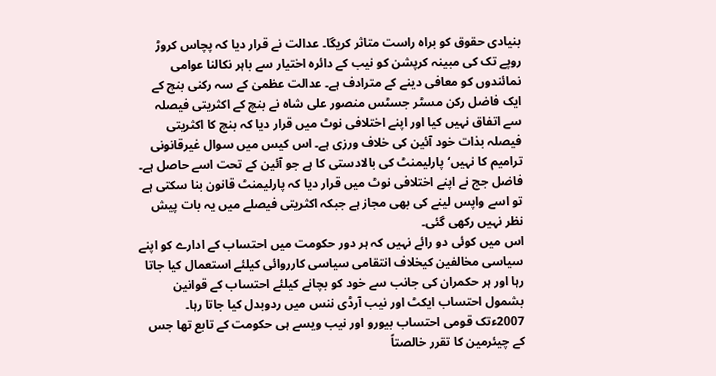بنیادی حقوق کو براہ راست متاثر کریگا۔ عدالت نے قرار دیا کہ پچاس کروڑ روپے تک کی مبینہ کرپشن کو نیب کے دائرہ اختیار سے باہر نکالنا عوامی نمائندوں کو معافی دینے کے مترادف ہے۔ عدالت عظمیٰ کے سہ رکنی بنچ کے ایک فاضل رکن مسٹر جسٹس منصور علی شاہ نے بنچ کے اکثریتی فیصلہ سے اتفاق نہیں کیا اور اپنے اختلافی نوٹ میں قرار دیا کہ بنچ کا اکثریتی فیصلہ بذات خود آئین کی خلاف ورزی ہے۔ اس کیس میں سوال غیرقانونی ترامیم کا نہیں‘ پارلیمنٹ کی بالادستی کا ہے جو آئین کے تحت اسے حاصل ہے۔ فاضل جج نے اپنے اختلافی نوٹ میں قرار دیا کہ پارلیمنٹ قانون بنا سکتی ہے تو اسے واپس لینے کی بھی مجاز ہے جبکہ اکثریتی فیصلے میں یہ بات پیش نظر نہیں رکھی گئی۔
اس میں کوئی دو رائے نہیں کہ ہر دور حکومت میں احتساب کے ادارے کو اپنے سیاسی مخالفین کیخلاف انتقامی سیاسی کارروائی کیلئے استعمال کیا جاتا رہا اور ہر حکمران کی جانب سے خود کو بچانے کیلئے احتساب کے قوانین بشمول احتساب ایکٹ اور نیب آرڈی ننس میں ردوبدل کیا جاتا رہا۔ 2007ءتک قومی احتساب بیورو اور نیب ویسے ہی حکومت کے تابع تھا جس کے چیئرمین کا تقرر خالصتاً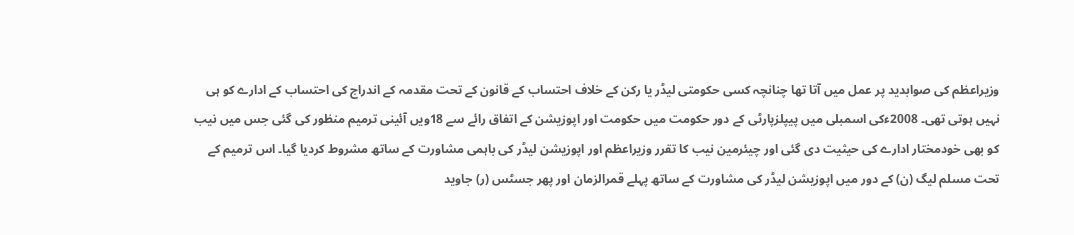وزیراعظم کی صوابدید پر عمل میں آتا تھا چنانچہ کسی حکومتی لیڈر یا رکن کے خلاف احتساب کے قانون کے تحت مقدمہ کے اندراج کی احتساب کے ادارے کو ہی نہیں ہوتی تھی۔ 2008ءکی اسمبلی میں پیپلزپارٹی کے دور حکومت میں حکومت اور اپوزیشن کے اتفاق رائے سے 18ویں آئینی ترمیم منظور کی گئی جس میں نیب کو بھی خودمختار ادارے کی حیثیت دی گئی اور چیئرمین نیب کا تقرر وزیراعظم اور اپوزیشن لیڈر کی باہمی مشاورت کے ساتھ مشروط کردیا گیا۔ اس ترمیم کے تحت مسلم لیگ (ن) کے دور میں اپوزیشن لیڈر کی مشاورت کے ساتھ پہلے قمرالزمان اور پھر جسٹس (ر) جاوید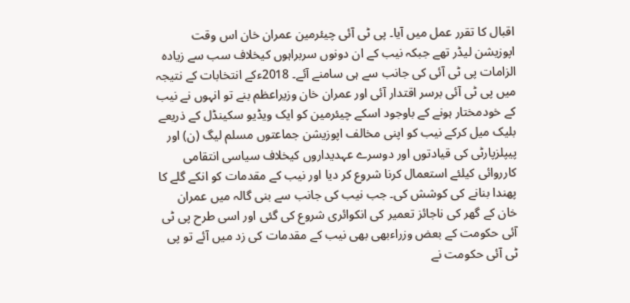اقبال کا تقرر عمل میں آیا۔ پی ٹی آئی چیئرمین عمران خان اس وقت اپوزیشن لیڈر تھے جبکہ نیب کے ان دونوں سربراہوں کیخلاف سب سے زیادہ الزامات پی ٹی آئی کی جانب سے ہی سامنے آئے۔ 2018ءکے انتخابات کے نتیجہ میں پی ٹی آئی برسر اقتدار آئی اور عمران خان وزیراعظم بنے تو انہوں نے نیب کے خودمختار ہونے کے باوجود اسکے چیئرمین کو ایک ویڈیو سکینڈل کے ذریعے بلیک میل کرکے نیب کو اپنی مخالف اپوزیشن جماعتوں مسلم لیگ (ن) اور پیپلزپارٹی کی قیادتوں اور دوسرے عہدیداروں کیخلاف سیاسی انتقامی کارروائی کیلئے استعمال کرنا شروع کر دیا اور نیب کے مقدمات کو انکے گلے کا پھندا بنانے کی کوشش کی۔ جب نیب کی جانب سے بنی گالہ میں عمران خان کے گھر کی ناجائز تعمیر کی انکوائری شروع کی گئی اور اسی طرح پی ٹی آئی حکومت کے بعض وزراءبھی بھی نیب کے مقدمات کی زد میں آئے تو پی ٹی آئی حکومت نے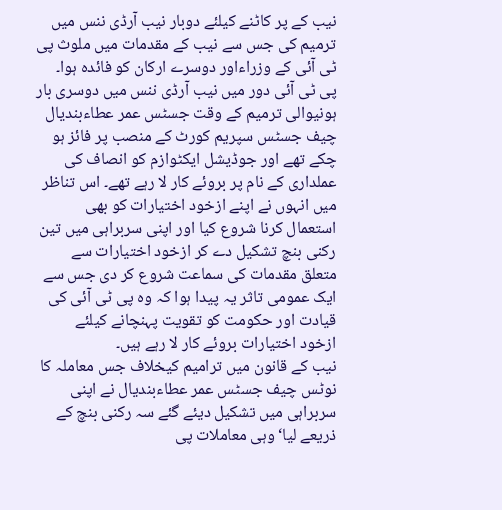نیب کے پر کاٹنے کیلئے دوبار نیب آرڈی ننس میں ترمیم کی جس سے نیب کے مقدمات میں ملوث پی ٹی آئی کے وزراءاور دوسرے ارکان کو فائدہ ہوا۔
پی ٹی آئی دور میں نیب آرڈی ننس میں دوسری بار ہونیوالی ترمیم کے وقت جسٹس عمر عطاءبندیال چیف جسٹس سپریم کورٹ کے منصب پر فائز ہو چکے تھے اور جوڈیشل ایکٹوازم کو انصاف کی عملداری کے نام پر بروئے کار لا رہے تھے۔ اس تناظر میں انہوں نے اپنے ازخود اختیارات کو بھی استعمال کرنا شروع کیا اور اپنی سربراہی میں تین رکنی بنچ تشکیل دے کر ازخود اختیارات سے متعلق مقدمات کی سماعت شروع کر دی جس سے ایک عمومی تاثر یہ پیدا ہوا کہ وہ پی ٹی آئی کی قیادت اور حکومت کو تقویت پہنچانے کیلئے ازخود اختیارات بروئے کار لا رہے ہیں۔
نیب کے قانون میں ترامیم کیخلاف جس معاملہ کا نوٹس چیف جسٹس عمر عطاءبندیال نے اپنی سربراہی میں تشکیل دیئے گئے سہ رکنی بنچ کے ذریعے لیا‘ وہی معاملات پی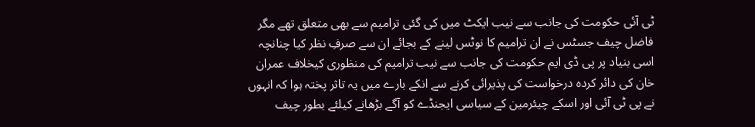ٹی آئی حکومت کی جانب سے نیب ایکٹ میں کی گئی ترامیم سے بھی متعلق تھے مگر فاضل چیف جسٹس نے ان ترامیم کا نوٹس لینے کے بجائے ان سے صرفِ نظر کیا چنانچہ اسی بنیاد پر پی ڈی ایم حکومت کی جانب سے نیب ترامیم کی منظوری کیخلاف عمران خان کی دائر کردہ درخواست کی پذیرائی کرنے سے انکے بارے میں یہ تاثر پختہ ہوا کہ انہوں نے پی ٹی آئی اور اسکے چیئرمین کے سیاسی ایجنڈے کو آگے بڑھانے کیلئے بطور چیف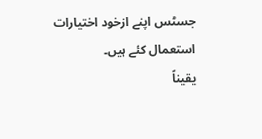جسٹس اپنے ازخود اختیارات استعمال کئے ہیں۔
یقیناً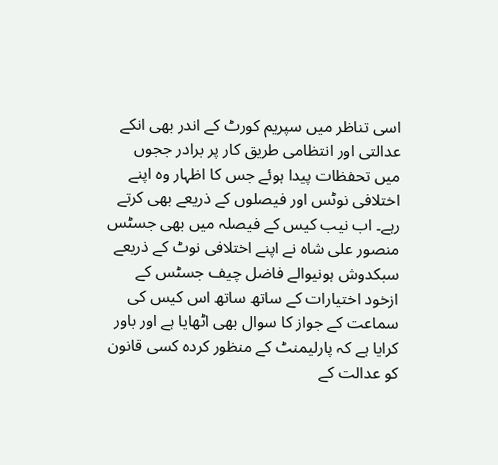اسی تناظر میں سپریم کورٹ کے اندر بھی انکے عدالتی اور انتظامی طریق کار پر برادر ججوں میں تحفظات پیدا ہوئے جس کا اظہار وہ اپنے اختلافی نوٹس اور فیصلوں کے ذریعے بھی کرتے رہے۔ اب نیب کیس کے فیصلہ میں بھی جسٹس منصور علی شاہ نے اپنے اختلافی نوٹ کے ذریعے سبکدوش ہونیوالے فاضل چیف جسٹس کے ازخود اختیارات کے ساتھ ساتھ اس کیس کی سماعت کے جواز کا سوال بھی اٹھایا ہے اور باور کرایا ہے کہ پارلیمنٹ کے منظور کردہ کسی قانون کو عدالت کے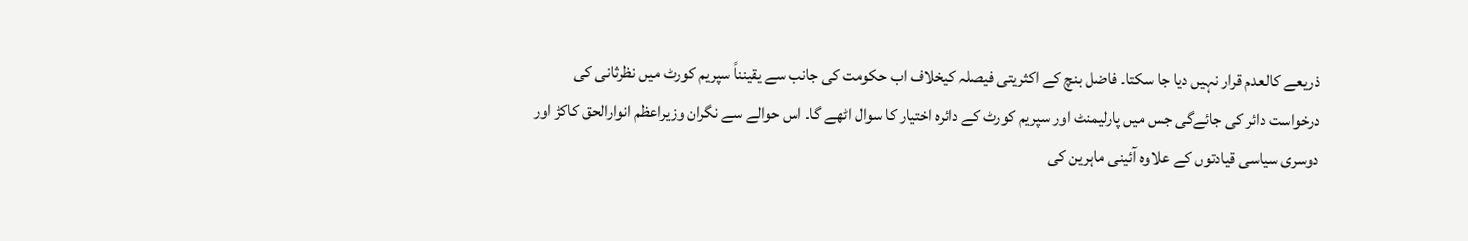ذریعے کالعدم قرار نہیں دیا جا سکتا۔ فاضل بنچ کے اکثریتی فیصلہ کیخلاف اب حکومت کی جانب سے یقینناً سپریم کورٹ میں نظرثانی کی درخواست دائر کی جائےگی جس میں پارلیمنٹ اور سپریم کورٹ کے دائرہ اختیار کا سوال اٹھے گا۔ اس حوالے سے نگران وزیراعظم انوارالحق کاکڑ اور دوسری سیاسی قیادتوں کے علاوہ آئینی ماہرین کی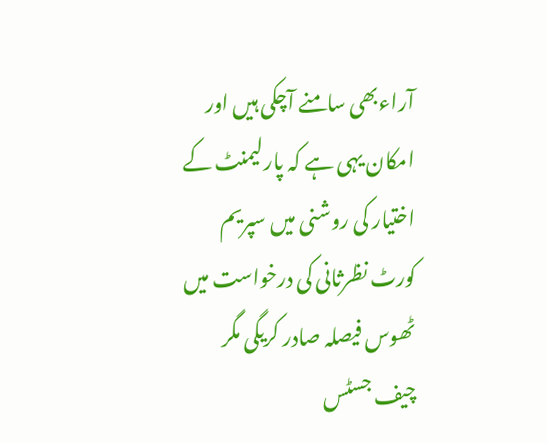آراءبھی سامنے آچکی ہیں اور امکان یہی ہے کہ پارلیمنٹ کے اختیار کی روشنی میں سپریم کورٹ نظرثانی کی درخواست میں ٹھوس فیصلہ صادر کریگی مگر چیف جسٹس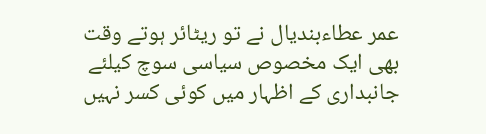عمر عطاءبندیال نے تو ریٹائر ہوتے وقت بھی ایک مخصوص سیاسی سوچ کیلئے جانبداری کے اظہار میں کوئی کسر نہیں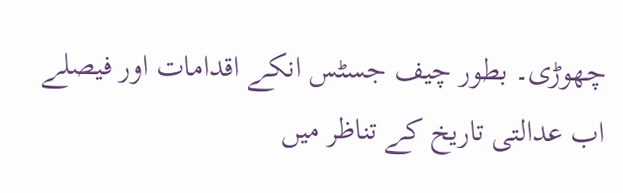چھوڑی۔ بطور چیف جسٹس انکے اقدامات اور فیصلے اب عدالتی تاریخ کے تناظر میں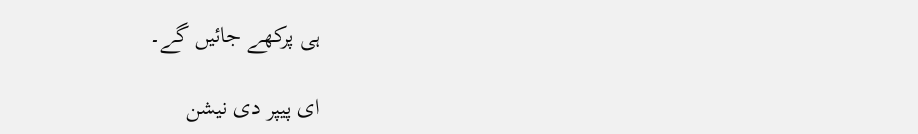ہی پرکھے جائیں گے۔

ای پیپر دی نیشن